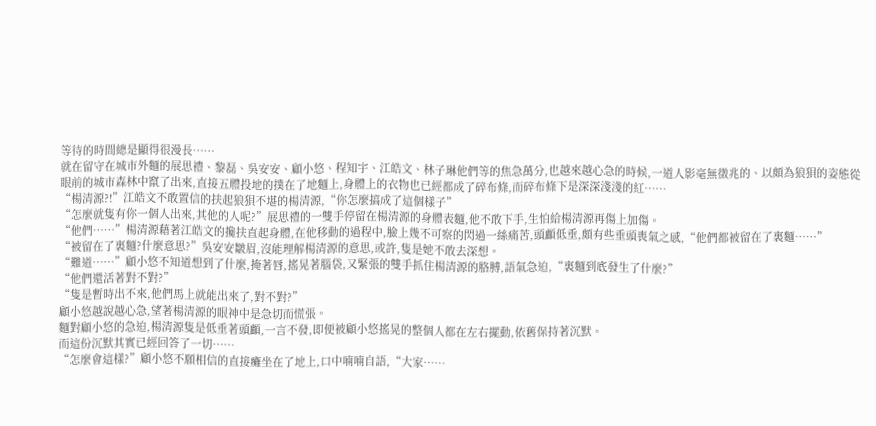等待的時間總是顯得很漫長……
就在留守在城市外麵的展思禮、黎磊、吳安安、顧小悠、程知宇、江皓文、林子琳他們等的焦急萬分,也越來越心急的時候,一道人影毫無徵兆的、以頗為狼狽的姿態從眼前的城市森林中竄了出來,直接五體投地的撲在了地麵上,身體上的衣物也已經都成了碎布條,而碎布條下是深深淺淺的紅……
“楊清源?!”江皓文不敢置信的扶起狼狽不堪的楊清源,“你怎麼搞成了這個樣子”
“怎麼就隻有你一個人出來,其他的人呢?”展思禮的一雙手停留在楊清源的身體表麵,他不敢下手,生怕給楊清源再傷上加傷。
“他們……”楊清源藉著江皓文的攙扶直起身體,在他移動的過程中,臉上幾不可察的閃過一絲痛苦,頭顱低垂,頗有些垂頭喪氣之感,“他們都被留在了裏麵……”
“被留在了裏麵?什麼意思?”吳安安皺眉,沒能理解楊清源的意思,或許,隻是她不敢去深想。
“難道……”顧小悠不知道想到了什麼,掩著唇,搖晃著腦袋,又緊張的雙手抓住楊清源的胳膊,語氣急迫,“裏麵到底發生了什麼?”
“他們還活著對不對?”
“隻是暫時出不來,他們馬上就能出來了,對不對?”
顧小悠越說越心急,望著楊清源的眼神中是急切而慌張。
麵對顧小悠的急迫,楊清源隻是低垂著頭顱,一言不發,即便被顧小悠搖晃的整個人都在左右擺動,依舊保持著沉默。
而這份沉默其實已經回答了一切……
“怎麼會這樣?”顧小悠不願相信的直接癱坐在了地上,口中喃喃自語,“大家……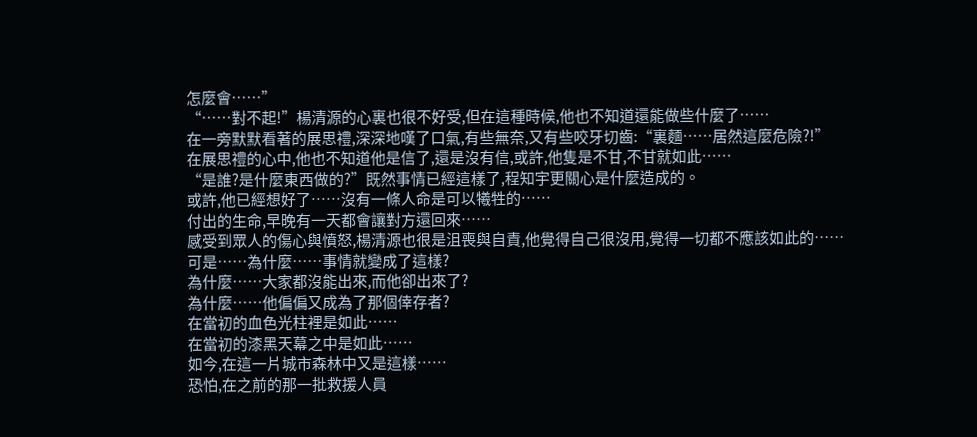怎麼會……”
“……對不起!”楊清源的心裏也很不好受,但在這種時候,他也不知道還能做些什麼了……
在一旁默默看著的展思禮,深深地嘆了口氣,有些無奈,又有些咬牙切齒:“裏麵……居然這麼危險?!”
在展思禮的心中,他也不知道他是信了,還是沒有信,或許,他隻是不甘,不甘就如此……
“是誰?是什麼東西做的?”既然事情已經這樣了,程知宇更關心是什麼造成的。
或許,他已經想好了……沒有一條人命是可以犧牲的……
付出的生命,早晚有一天都會讓對方還回來……
感受到眾人的傷心與憤怒,楊清源也很是沮喪與自責,他覺得自己很沒用,覺得一切都不應該如此的……
可是……為什麼……事情就變成了這樣?
為什麼……大家都沒能出來,而他卻出來了?
為什麼……他偏偏又成為了那個倖存者?
在當初的血色光柱裡是如此……
在當初的漆黑天幕之中是如此……
如今,在這一片城市森林中又是這樣……
恐怕,在之前的那一批救援人員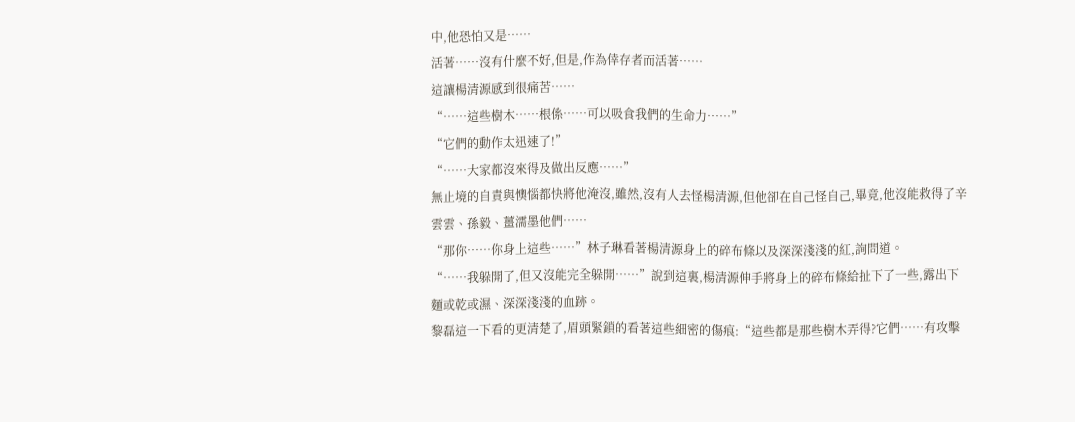中,他恐怕又是……
活著……沒有什麼不好,但是,作為倖存者而活著……
這讓楊清源感到很痛苦……
“……這些樹木……根係……可以吸食我們的生命力……”
“它們的動作太迅速了!”
“……大家都沒來得及做出反應……”
無止境的自責與懊惱都快將他淹沒,雖然,沒有人去怪楊清源,但他卻在自己怪自己,畢竟,他沒能救得了辛雲雲、孫毅、薑濡墨他們……
“那你……你身上這些……”林子琳看著楊清源身上的碎布條以及深深淺淺的紅,詢問道。
“……我躲開了,但又沒能完全躲開……”說到這裏,楊清源伸手將身上的碎布條給扯下了一些,露出下麵或乾或濕、深深淺淺的血跡。
黎磊這一下看的更清楚了,眉頭緊鎖的看著這些細密的傷痕:“這些都是那些樹木弄得?它們……有攻擊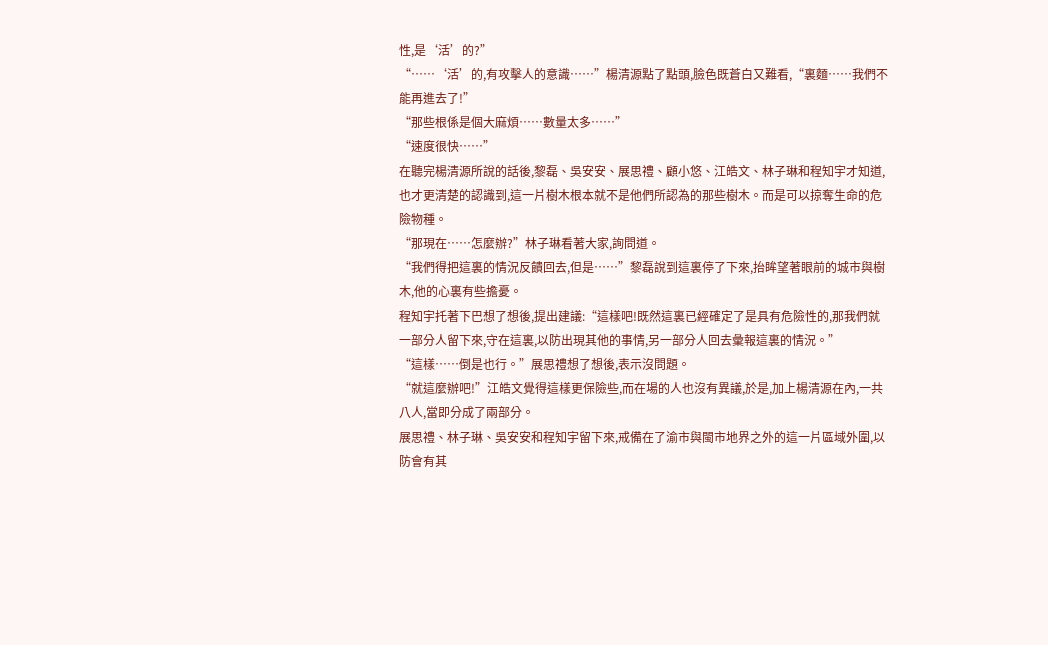性,是‘活’的?”
“……‘活’的,有攻擊人的意識……”楊清源點了點頭,臉色既蒼白又難看,“裏麵……我們不能再進去了!”
“那些根係是個大麻煩……數量太多……”
“速度很快……”
在聽完楊清源所說的話後,黎磊、吳安安、展思禮、顧小悠、江皓文、林子琳和程知宇才知道,也才更清楚的認識到,這一片樹木根本就不是他們所認為的那些樹木。而是可以掠奪生命的危險物種。
“那現在……怎麼辦?”林子琳看著大家,詢問道。
“我們得把這裏的情況反饋回去,但是……”黎磊說到這裏停了下來,抬眸望著眼前的城市與樹木,他的心裏有些擔憂。
程知宇托著下巴想了想後,提出建議:“這樣吧!既然這裏已經確定了是具有危險性的,那我們就一部分人留下來,守在這裏,以防出現其他的事情,另一部分人回去彙報這裏的情況。”
“這樣……倒是也行。”展思禮想了想後,表示沒問題。
“就這麼辦吧!”江皓文覺得這樣更保險些,而在場的人也沒有異議,於是,加上楊清源在內,一共八人,當即分成了兩部分。
展思禮、林子琳、吳安安和程知宇留下來,戒備在了渝市與閩市地界之外的這一片區域外圍,以防會有其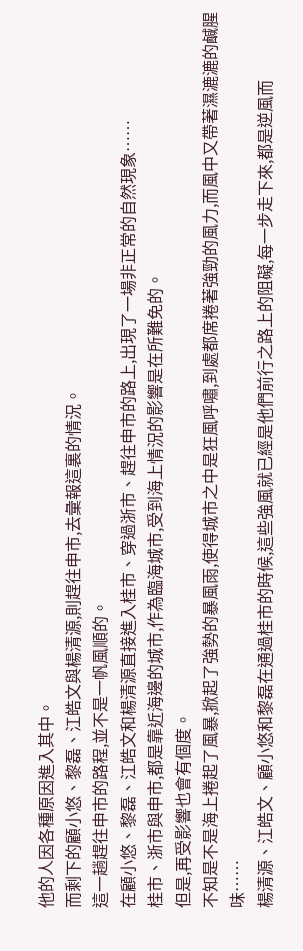他的人因各種原因進入其中。
而剩下的顧小悠、黎磊、江皓文與楊清源,則趕往申市,去彙報這裏的情況。
這一趟趕往申市的路程,並不是一帆風順的。
在顧小悠、黎磊、江皓文和楊清源直接進入桂市、穿過浙市、趕往申市的路上,出現了一場非正常的自然現象……
桂市、浙市與申市,都是靠近海邊的城市,作為臨海城市,受到海上情況的影響是在所難免的。
但是,再受影響也會有個度。
不知是不是海上捲起了風暴,掀起了強勢的暴風雨,使得城市之中是狂風呼嘯,到處都席捲著強勁的風力,而風中又帶著濕漉漉的鹹腥味……
楊清源、江皓文、顧小悠和黎磊在通過桂市的時候,這些強風就已經是他們前行之路上的阻礙,每一步走下來,都是逆風而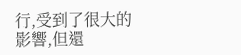行,受到了很大的影響,但還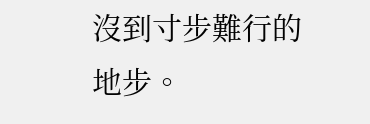沒到寸步難行的地步。